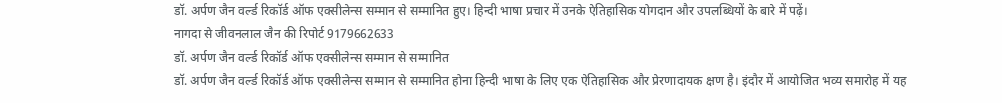डॉ. अर्पण जैन वर्ल्ड रिकॉर्ड ऑफ एक्सीलेन्स सम्मान से सम्मानित हुए। हिन्दी भाषा प्रचार में उनके ऐतिहासिक योगदान और उपलब्धियों के बारे में पढ़ें।
नागदा से जीवनलाल जैन की रिपोर्ट 9179662633
डॉ. अर्पण जैन वर्ल्ड रिकॉर्ड ऑफ एक्सीलेन्स सम्मान से सम्मानित
डॉ. अर्पण जैन वर्ल्ड रिकॉर्ड ऑफ एक्सीलेन्स सम्मान से सम्मानित होना हिन्दी भाषा के लिए एक ऐतिहासिक और प्रेरणादायक क्षण है। इंदौर में आयोजित भव्य समारोह में यह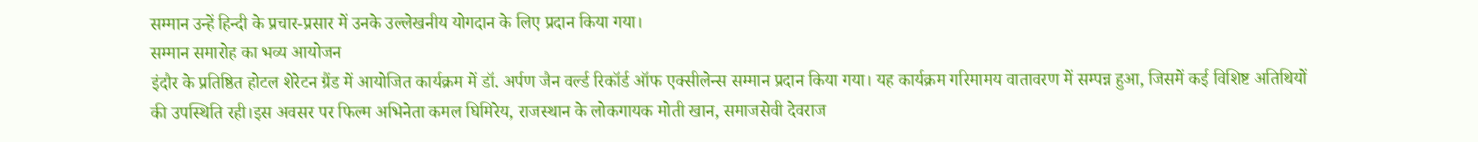सम्मान उन्हें हिन्दी के प्रचार-प्रसार में उनके उल्लेखनीय योगदान के लिए प्रदान किया गया।
सम्मान समारोह का भव्य आयोजन
इंदौर के प्रतिष्ठित होटल शेरेटन ग्रैंड में आयोजित कार्यक्रम में डॉ. अर्पण जैन वर्ल्ड रिकॉर्ड ऑफ एक्सीलेन्स सम्मान प्रदान किया गया। यह कार्यक्रम गरिमामय वातावरण में सम्पन्न हुआ, जिसमें कई विशिष्ट अतिथियों की उपस्थिति रही।इस अवसर पर फिल्म अभिनेता कमल घिमिरेय, राजस्थान के लोकगायक मोती खान, समाजसेवी देवराज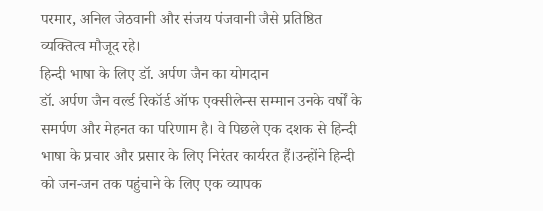परमार, अनिल जेठवानी और संजय पंजवानी जैसे प्रतिष्ठित व्यक्तित्व मौजूद रहे।
हिन्दी भाषा के लिए डॉ. अर्पण जैन का योगदान
डॉ. अर्पण जैन वर्ल्ड रिकॉर्ड ऑफ एक्सीलेन्स सम्मान उनके वर्षों के समर्पण और मेहनत का परिणाम है। वे पिछले एक दशक से हिन्दी भाषा के प्रचार और प्रसार के लिए निरंतर कार्यरत हैं।उन्होंने हिन्दी को जन-जन तक पहुंचाने के लिए एक व्यापक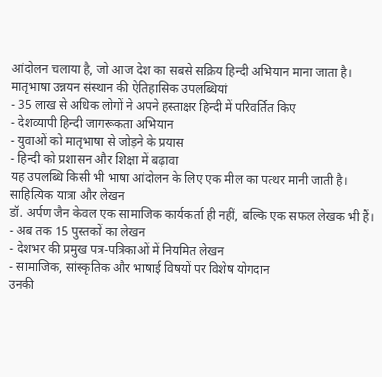आंदोलन चलाया है, जो आज देश का सबसे सक्रिय हिन्दी अभियान माना जाता है।
मातृभाषा उन्नयन संस्थान की ऐतिहासिक उपलब्धियां
- 35 लाख से अधिक लोगों ने अपने हस्ताक्षर हिन्दी में परिवर्तित किए
- देशव्यापी हिन्दी जागरूकता अभियान
- युवाओं को मातृभाषा से जोड़ने के प्रयास
- हिन्दी को प्रशासन और शिक्षा में बढ़ावा
यह उपलब्धि किसी भी भाषा आंदोलन के लिए एक मील का पत्थर मानी जाती है।
साहित्यिक यात्रा और लेखन
डॉ. अर्पण जैन केवल एक सामाजिक कार्यकर्ता ही नहीं, बल्कि एक सफल लेखक भी हैं।
- अब तक 15 पुस्तकों का लेखन
- देशभर की प्रमुख पत्र-पत्रिकाओं में नियमित लेखन
- सामाजिक, सांस्कृतिक और भाषाई विषयों पर विशेष योगदान
उनकी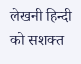लेखनी हिन्दी को सशक्त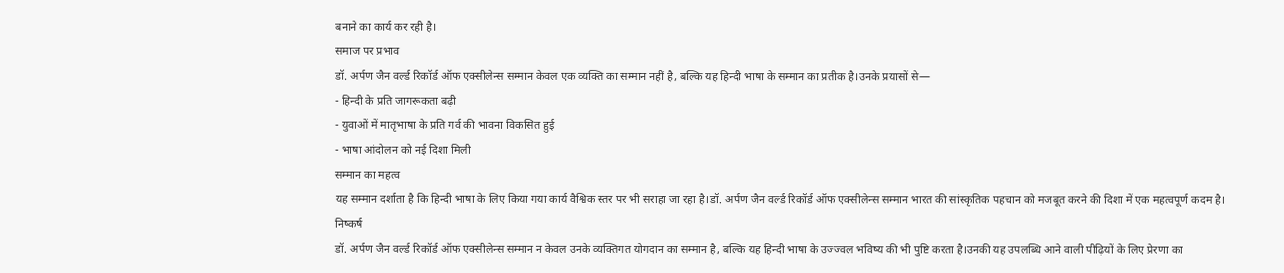बनाने का कार्य कर रही है।
समाज पर प्रभाव
डॉ. अर्पण जैन वर्ल्ड रिकॉर्ड ऑफ एक्सीलेन्स सम्मान केवल एक व्यक्ति का सम्मान नहीं है, बल्कि यह हिन्दी भाषा के सम्मान का प्रतीक है।उनके प्रयासों से—
- हिन्दी के प्रति जागरूकता बढ़ी
- युवाओं में मातृभाषा के प्रति गर्व की भावना विकसित हुई
- भाषा आंदोलन को नई दिशा मिली
सम्मान का महत्व
यह सम्मान दर्शाता है कि हिन्दी भाषा के लिए किया गया कार्य वैश्विक स्तर पर भी सराहा जा रहा है।डॉ. अर्पण जैन वर्ल्ड रिकॉर्ड ऑफ एक्सीलेन्स सम्मान भारत की सांस्कृतिक पहचान को मजबूत करने की दिशा में एक महत्वपूर्ण कदम है।
निष्कर्ष
डॉ. अर्पण जैन वर्ल्ड रिकॉर्ड ऑफ एक्सीलेन्स सम्मान न केवल उनके व्यक्तिगत योगदान का सम्मान है, बल्कि यह हिन्दी भाषा के उज्ज्वल भविष्य की भी पुष्टि करता है।उनकी यह उपलब्धि आने वाली पीढ़ियों के लिए प्रेरणा का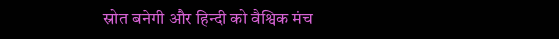स्रोत बनेगी और हिन्दी को वैश्विक मंच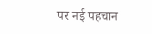पर नई पहचान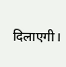दिलाएगी।